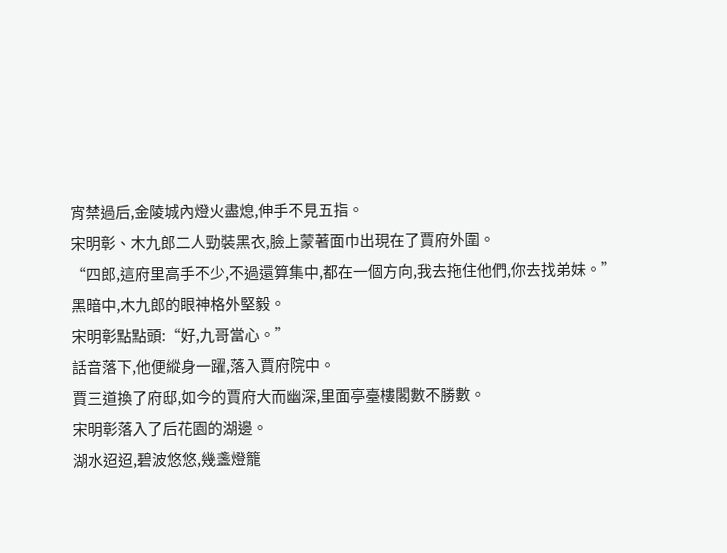宵禁過后,金陵城內燈火盡熄,伸手不見五指。
宋明彰、木九郎二人勁裝黑衣,臉上蒙著面巾出現在了賈府外圍。
“四郎,這府里高手不少,不過還算集中,都在一個方向,我去拖住他們,你去找弟妹。”
黑暗中,木九郎的眼神格外堅毅。
宋明彰點點頭:“好,九哥當心。”
話音落下,他便縱身一躍,落入賈府院中。
賈三道換了府邸,如今的賈府大而幽深,里面亭臺樓閣數不勝數。
宋明彰落入了后花園的湖邊。
湖水迢迢,碧波悠悠,幾盞燈籠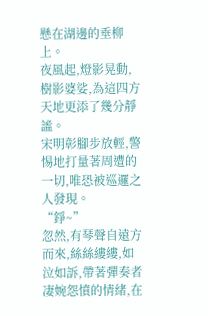懸在湖邊的垂柳上。
夜風起,燈影晃動,樹影婆娑,為這四方天地更添了幾分靜謐。
宋明彰腳步放輕,警惕地打量著周遭的一切,唯恐被巡邏之人發現。
“錚~”
忽然,有琴聲自遠方而來,絲絲縷縷,如泣如訴,帶著彈奏者凄婉怨憤的情緒,在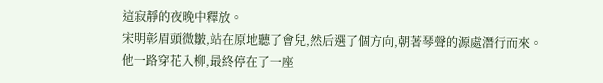這寂靜的夜晚中釋放。
宋明彰眉頭微皺,站在原地聽了會兒,然后選了個方向,朝著琴聲的源處潛行而來。
他一路穿花入柳,最終停在了一座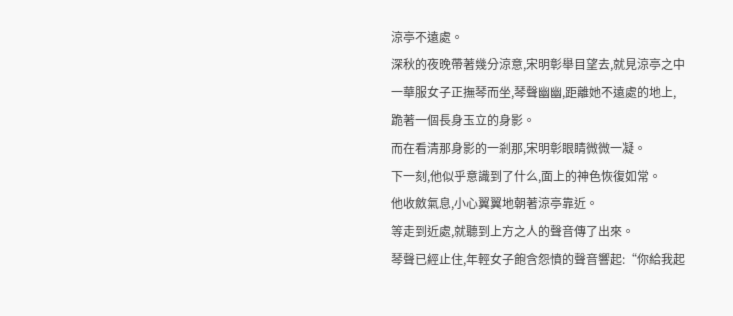涼亭不遠處。
深秋的夜晚帶著幾分涼意,宋明彰舉目望去,就見涼亭之中一華服女子正撫琴而坐,琴聲幽幽,距離她不遠處的地上,跪著一個長身玉立的身影。
而在看清那身影的一剎那,宋明彰眼睛微微一凝。
下一刻,他似乎意識到了什么,面上的神色恢復如常。
他收斂氣息,小心翼翼地朝著涼亭靠近。
等走到近處,就聽到上方之人的聲音傳了出來。
琴聲已經止住,年輕女子飽含怨憤的聲音響起:“你給我起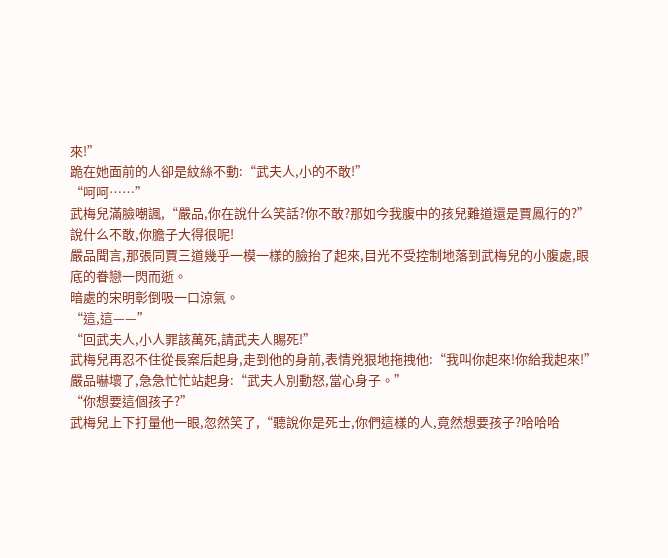來!”
跪在她面前的人卻是紋絲不動:“武夫人,小的不敢!”
“呵呵……”
武梅兒滿臉嘲諷,“嚴品,你在說什么笑話?你不敢?那如今我腹中的孩兒難道還是賈鳳行的?”
說什么不敢,你膽子大得很呢!
嚴品聞言,那張同賈三道幾乎一模一樣的臉抬了起來,目光不受控制地落到武梅兒的小腹處,眼底的眷戀一閃而逝。
暗處的宋明彰倒吸一口涼氣。
“這,這——”
“回武夫人,小人罪該萬死,請武夫人賜死!”
武梅兒再忍不住從長案后起身,走到他的身前,表情兇狠地拖拽他:“我叫你起來!你給我起來!”
嚴品嚇壞了,急急忙忙站起身:“武夫人別動怒,當心身子。”
“你想要這個孩子?”
武梅兒上下打量他一眼,忽然笑了,“聽說你是死士,你們這樣的人,竟然想要孩子?哈哈哈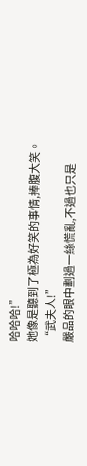哈哈哈!”
她像是聽到了極為好笑的事情,捧腹大笑。
“武夫人!”
嚴品的眼中劃過一絲慌亂,不過也只是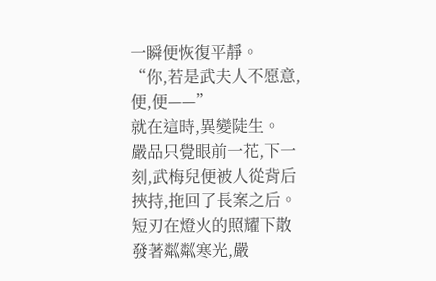一瞬便恢復平靜。
“你,若是武夫人不愿意,便,便——”
就在這時,異變陡生。
嚴品只覺眼前一花,下一刻,武梅兒便被人從背后挾持,拖回了長案之后。
短刃在燈火的照耀下散發著粼粼寒光,嚴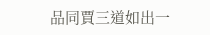品同賈三道如出一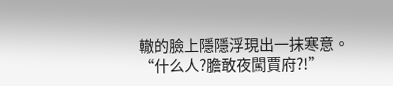轍的臉上隱隱浮現出一抹寒意。
“什么人?膽敢夜闖賈府?!”